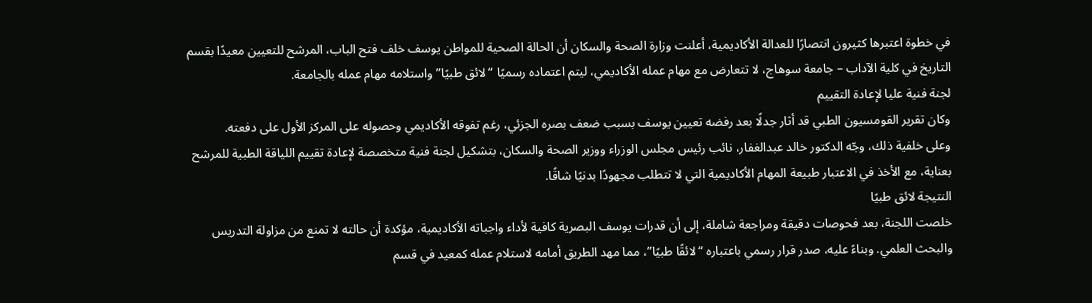في خطوة اعتبرها كثيرون انتصارًا للعدالة الأكاديمية، أعلنت وزارة الصحة والسكان أن الحالة الصحية للمواطن يوسف خلف فتح الباب، المرشح للتعيين معيدًا بقسم التاريخ في كلية الآداب – جامعة سوهاج، لا تتعارض مع مهام عمله الأكاديمي، ليتم اعتماده رسميًا “لائق طبيًا” واستلامه مهام عمله بالجامعة.
لجنة فنية عليا لإعادة التقييم
وكان تقرير القومسيون الطبي قد أثار جدلًا بعد رفضه تعيين يوسف بسبب ضعف بصره الجزئي، رغم تفوقه الأكاديمي وحصوله على المركز الأول على دفعته.
وعلى خلفية ذلك، وجّه الدكتور خالد عبدالغفار، نائب رئيس مجلس الوزراء ووزير الصحة والسكان، بتشكيل لجنة فنية متخصصة لإعادة تقييم اللياقة الطبية للمرشح بعناية، مع الأخذ في الاعتبار طبيعة المهام الأكاديمية التي لا تتطلب مجهودًا بدنيًا شاقًا.
النتيجة لائق طبيًا
خلصت اللجنة، بعد فحوصات دقيقة ومراجعة شاملة، إلى أن قدرات يوسف البصرية كافية لأداء واجباته الأكاديمية، مؤكدة أن حالته لا تمنع من مزاولة التدريس والبحث العلمي. وبناءً عليه، صدر قرار رسمي باعتباره “لائقًا طبيًا”، مما مهد الطريق أمامه لاستلام عمله كمعيد في قسم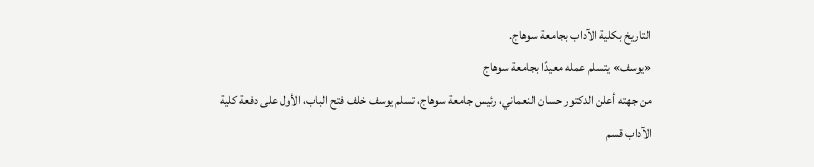التاريخ بكلية الآداب بجامعة سوهاج.
«يوسف» يتسلم عمله معيدًا بجامعة سوهاج
من جهته أعلن الدكتور حسان النعماني، رئيس جامعة سوهاج، تسلم يوسف خلف فتح الباب، الأول على دفعة كلية الآداب قسم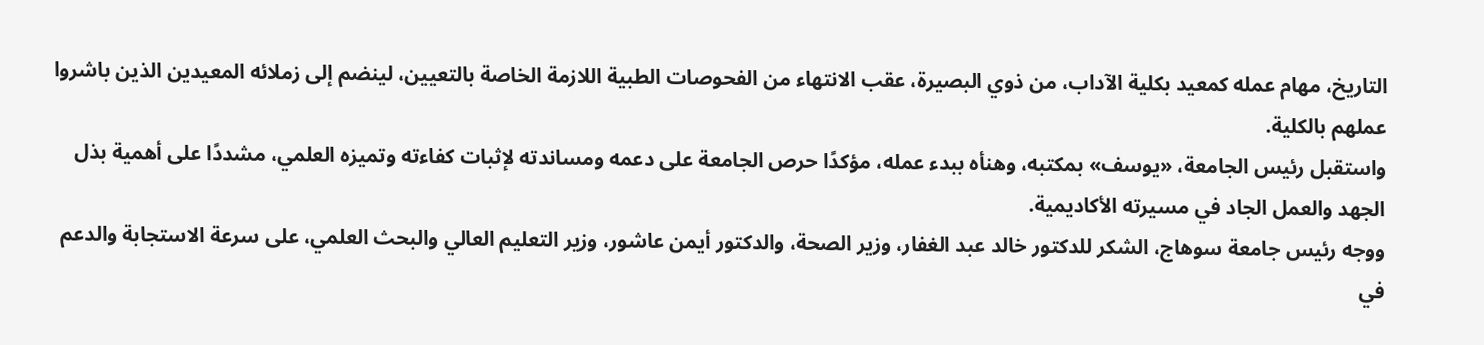التاريخ، مهام عمله كمعيد بكلية الآداب، من ذوي البصيرة، عقب الانتهاء من الفحوصات الطبية اللازمة الخاصة بالتعيين، لينضم إلى زملائه المعيدين الذين باشروا عملهم بالكلية.
واستقبل رئيس الجامعة، «يوسف» بمكتبه، وهنأه ببدء عمله، مؤكدًا حرص الجامعة على دعمه ومساندته لإثبات كفاءته وتميزه العلمي، مشددًا على أهمية بذل الجهد والعمل الجاد في مسيرته الأكاديمية.
ووجه رئيس جامعة سوهاج، الشكر للدكتور خالد عبد الغفار، وزير الصحة، والدكتور أيمن عاشور، وزير التعليم العالي والبحث العلمي، على سرعة الاستجابة والدعم في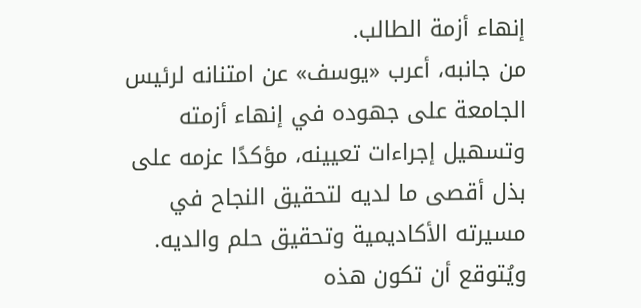إنهاء أزمة الطالب.
من جانبه، أعرب «يوسف» عن امتنانه لرئيس الجامعة على جهوده في إنهاء أزمته وتسهيل إجراءات تعيينه، مؤكدًا عزمه على بذل أقصى ما لديه لتحقيق النجاح في مسيرته الأكاديمية وتحقيق حلم والديه.
ويُتوقع أن تكون هذه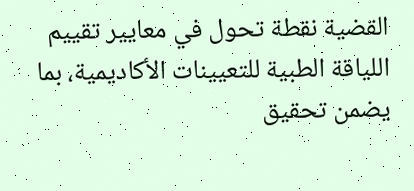القضية نقطة تحول في معايير تقييم اللياقة الطبية للتعيينات الأكاديمية، بما يضمن تحقيق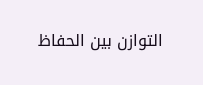التوازن بين الحفاظ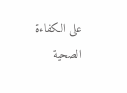على الكفاءة الصحية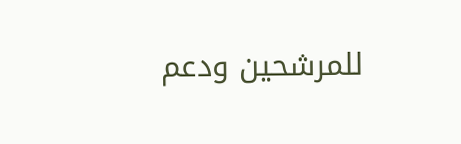للمرشحين ودعم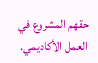حقهم المشروع في العمل الأكاديمي.